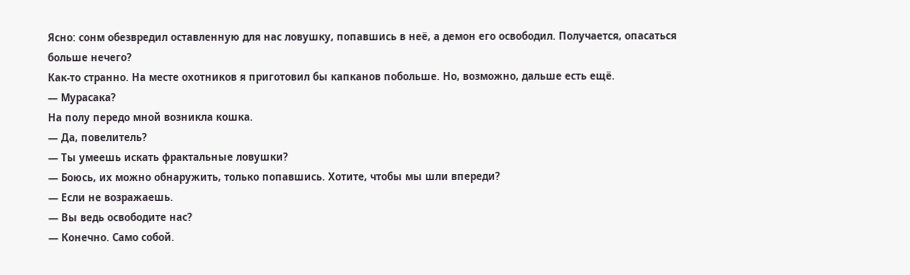Ясно: сонм обезвредил оставленную для нас ловушку, попавшись в неё, а демон его освободил. Получается, опасаться больше нечего?
Как-то странно. На месте охотников я приготовил бы капканов побольше. Но, возможно, дальше есть ещё.
— Мурасака?
На полу передо мной возникла кошка.
— Да, повелитель?
— Ты умеешь искать фрактальные ловушки?
— Боюсь, их можно обнаружить, только попавшись. Хотите, чтобы мы шли впереди?
— Если не возражаешь.
— Вы ведь освободите нас?
— Конечно. Само собой.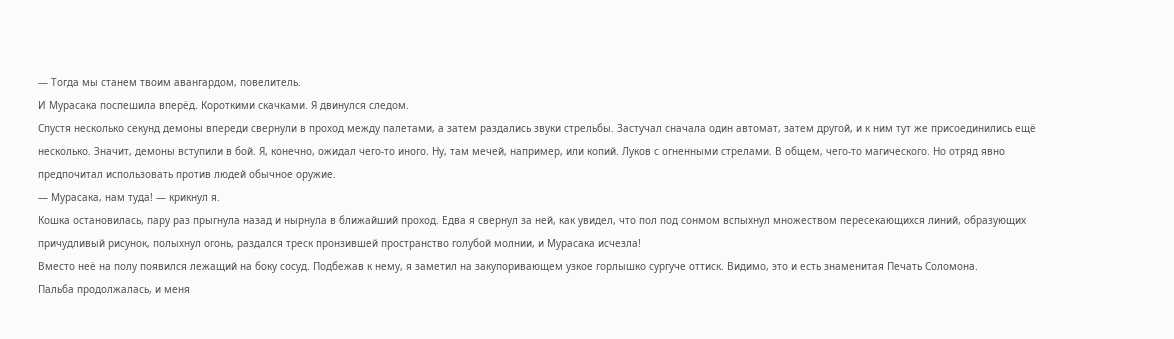— Тогда мы станем твоим авангардом, повелитель.
И Мурасака поспешила вперёд. Короткими скачками. Я двинулся следом.
Спустя несколько секунд демоны впереди свернули в проход между палетами, а затем раздались звуки стрельбы. Застучал сначала один автомат, затем другой, и к ним тут же присоединились ещё несколько. Значит, демоны вступили в бой. Я, конечно, ожидал чего-то иного. Ну, там мечей, например, или копий. Луков с огненными стрелами. В общем, чего-то магического. Но отряд явно предпочитал использовать против людей обычное оружие.
— Мурасака, нам туда! — крикнул я.
Кошка остановилась, пару раз прыгнула назад и нырнула в ближайший проход. Едва я свернул за ней, как увидел, что пол под сонмом вспыхнул множеством пересекающихся линий, образующих причудливый рисунок, полыхнул огонь, раздался треск пронзившей пространство голубой молнии, и Мурасака исчезла!
Вместо неё на полу появился лежащий на боку сосуд. Подбежав к нему, я заметил на закупоривающем узкое горлышко сургуче оттиск. Видимо, это и есть знаменитая Печать Соломона.
Пальба продолжалась, и меня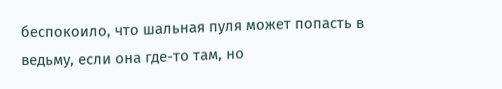беспокоило, что шальная пуля может попасть в ведьму, если она где-то там, но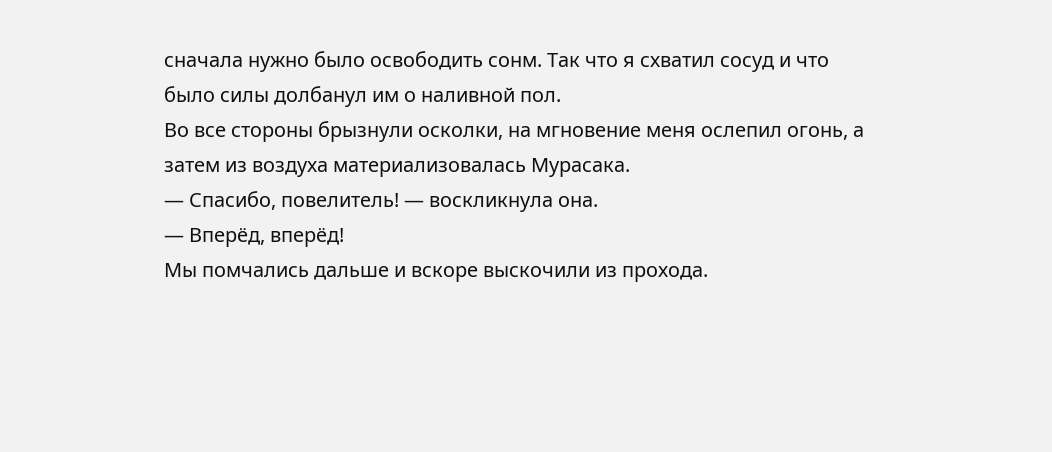сначала нужно было освободить сонм. Так что я схватил сосуд и что было силы долбанул им о наливной пол.
Во все стороны брызнули осколки, на мгновение меня ослепил огонь, а затем из воздуха материализовалась Мурасака.
— Спасибо, повелитель! — воскликнула она.
— Вперёд, вперёд!
Мы помчались дальше и вскоре выскочили из прохода.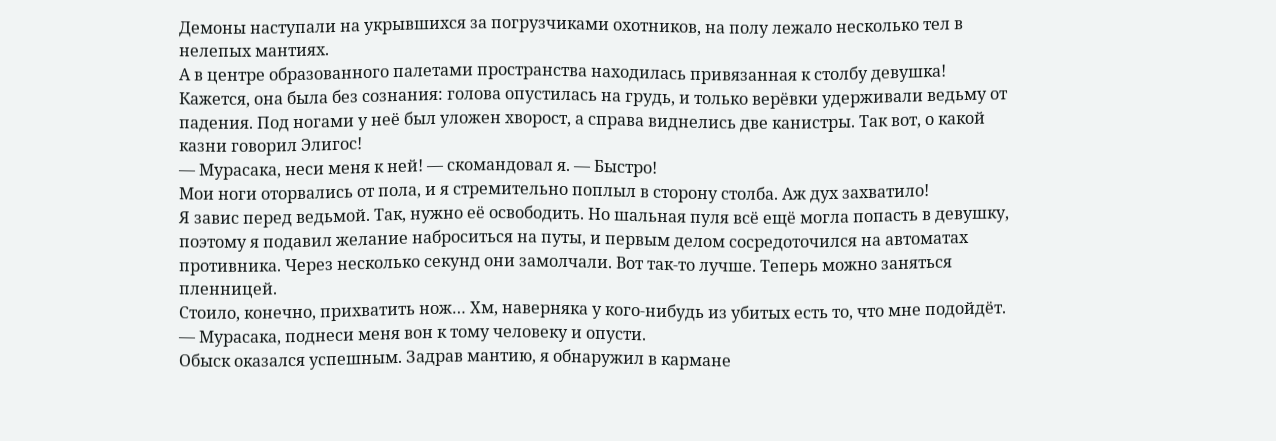Демоны наступали на укрывшихся за погрузчиками охотников, на полу лежало несколько тел в нелепых мантиях.
А в центре образованного палетами пространства находилась привязанная к столбу девушка! Кажется, она была без сознания: голова опустилась на грудь, и только верёвки удерживали ведьму от падения. Под ногами у неё был уложен хворост, а справа виднелись две канистры. Так вот, о какой казни говорил Элигос!
— Мурасака, неси меня к ней! — скомандовал я. — Быстро!
Мои ноги оторвались от пола, и я стремительно поплыл в сторону столба. Аж дух захватило!
Я завис перед ведьмой. Так, нужно её освободить. Но шальная пуля всё ещё могла попасть в девушку, поэтому я подавил желание наброситься на путы, и первым делом сосредоточился на автоматах противника. Через несколько секунд они замолчали. Вот так-то лучше. Теперь можно заняться пленницей.
Стоило, конечно, прихватить нож… Хм, наверняка у кого-нибудь из убитых есть то, что мне подойдёт.
— Мурасака, поднеси меня вон к тому человеку и опусти.
Обыск оказался успешным. Задрав мантию, я обнаружил в кармане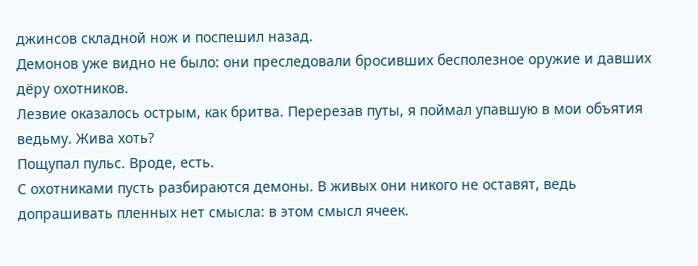джинсов складной нож и поспешил назад.
Демонов уже видно не было: они преследовали бросивших бесполезное оружие и давших дёру охотников.
Лезвие оказалось острым, как бритва. Перерезав путы, я поймал упавшую в мои объятия ведьму. Жива хоть?
Пощупал пульс. Вроде, есть.
С охотниками пусть разбираются демоны. В живых они никого не оставят, ведь допрашивать пленных нет смысла: в этом смысл ячеек.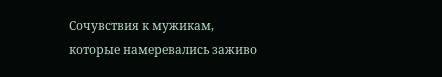Сочувствия к мужикам, которые намеревались заживо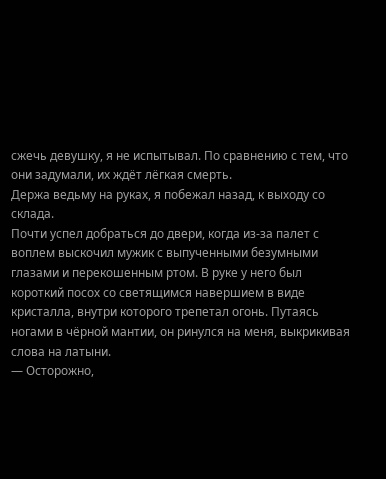сжечь девушку, я не испытывал. По сравнению с тем, что они задумали, их ждёт лёгкая смерть.
Держа ведьму на руках, я побежал назад, к выходу со склада.
Почти успел добраться до двери, когда из-за палет с воплем выскочил мужик с выпученными безумными глазами и перекошенным ртом. В руке у него был короткий посох со светящимся навершием в виде кристалла, внутри которого трепетал огонь. Путаясь ногами в чёрной мантии, он ринулся на меня, выкрикивая слова на латыни.
— Осторожно,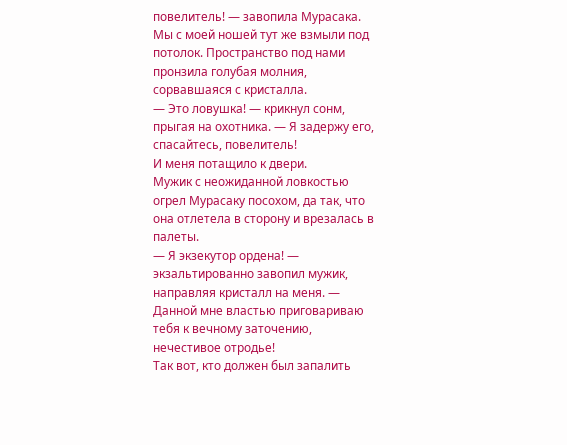повелитель! — завопила Мурасака.
Мы с моей ношей тут же взмыли под потолок. Пространство под нами пронзила голубая молния, сорвавшаяся с кристалла.
— Это ловушка! — крикнул сонм, прыгая на охотника. — Я задержу его, спасайтесь, повелитель!
И меня потащило к двери.
Мужик с неожиданной ловкостью огрел Мурасаку посохом, да так, что она отлетела в сторону и врезалась в палеты.
— Я экзекутор ордена! — экзальтированно завопил мужик, направляя кристалл на меня. — Данной мне властью приговариваю тебя к вечному заточению, нечестивое отродье!
Так вот, кто должен был запалить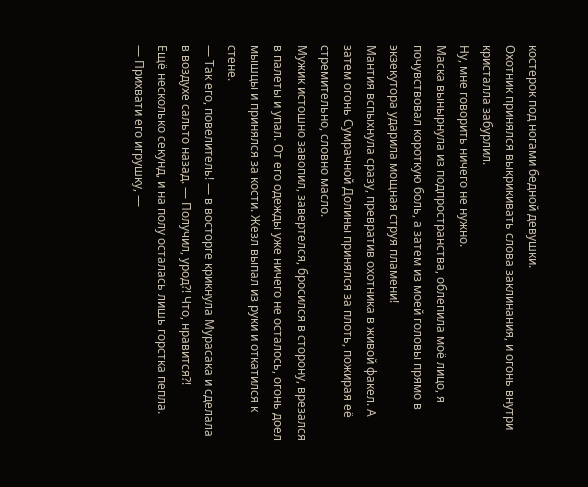костерок под ногами бедной девушки.
Охотник принялся выкрикивать слова заклинания, и огонь внутри кристалла забурлил.
Ну, мне говорить ничего не нужно.
Маска вынырнула из подпространства, облепила моё лицо, я почувствовал короткую боль, а затем из моей головы прямо в экзекутора ударила мощная струя пламени!
Мантия вспыхнула сразу, превратив охотника в живой факел. А затем огонь Сумрачной Долины принялся за плоть, пожирая её стремительно, словно масло.
Мужик истошно завопил, завертелся, бросился в сторону, врезался в палеты и упал. От его одежды уже ничего не осталось, огонь доел мышцы и принялся за кости. Жезл выпал из руки и откатился к стене.
— Так его, повелитель! — в восторге крикнула Мурасака и сделала в воздухе сальто назад. — Получил, урод⁈ Что, нравится⁈
Ещё несколько секунд, и на полу осталась лишь горстка пепла.
— Прихвати его игрушку, —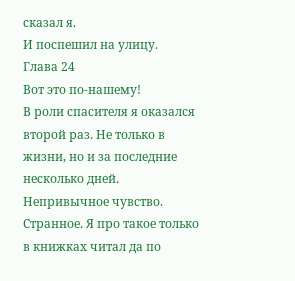сказал я.
И поспешил на улицу.
Глава 24
Вот это по-нашему!
В роли спасителя я оказался второй раз. Не только в жизни, но и за последние несколько дней. Непривычное чувство. Странное. Я про такое только в книжках читал да по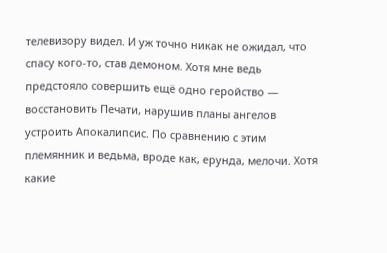телевизору видел. И уж точно никак не ожидал, что спасу кого-то, став демоном. Хотя мне ведь предстояло совершить ещё одно геройство — восстановить Печати, нарушив планы ангелов устроить Апокалипсис. По сравнению с этим племянник и ведьма, вроде как, ерунда, мелочи. Хотя какие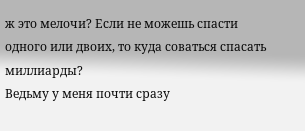ж это мелочи? Если не можешь спасти одного или двоих, то куда соваться спасать миллиарды?
Ведьму у меня почти сразу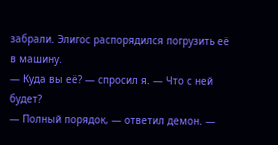забрали. Элигос распорядился погрузить её в машину.
— Куда вы её? — спросил я. — Что с ней будет?
— Полный порядок, — ответил демон. —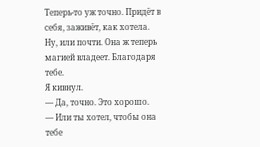Теперь-то уж точно. Придёт в себя, заживёт, как хотела. Ну, или почти. Она ж теперь магией владеет. Благодаря тебе.
Я кивнул.
— Да, точно. Это хорошо.
— Или ты хотел, чтобы она тебе